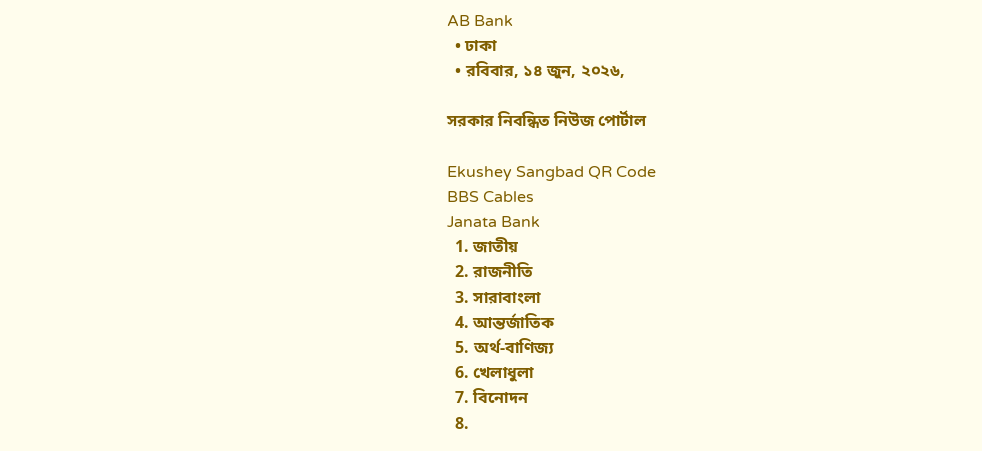AB Bank
  • ঢাকা
  • রবিবার, ১৪ জুন, ২০২৬,

সরকার নিবন্ধিত নিউজ পোর্টাল

Ekushey Sangbad QR Code
BBS Cables
Janata Bank
  1. জাতীয়
  2. রাজনীতি
  3. সারাবাংলা
  4. আন্তর্জাতিক
  5. অর্থ-বাণিজ্য
  6. খেলাধুলা
  7. বিনোদন
  8.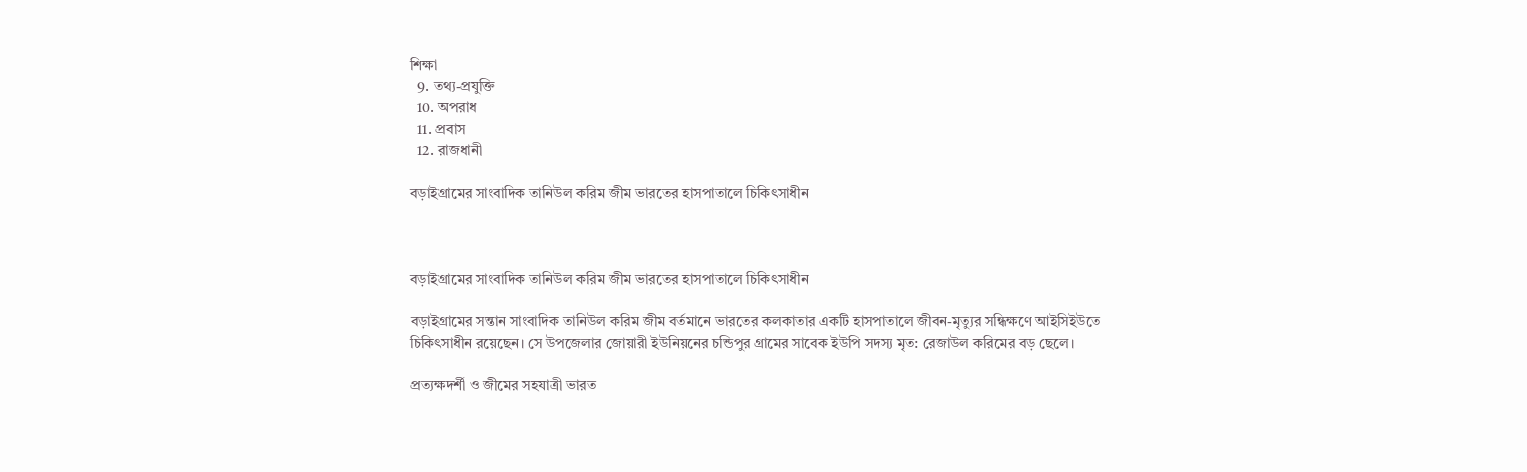শিক্ষা
  9. তথ্য-প্রযুক্তি
  10. অপরাধ
  11. প্রবাস
  12. রাজধানী

বড়াইগ্রামের সাংবাদিক তানিউল করিম জীম ভারতের হাসপাতালে চিকিৎসাধীন



বড়াইগ্রামের সাংবাদিক তানিউল করিম জীম ভারতের হাসপাতালে চিকিৎসাধীন

বড়াইগ্রামের সন্তান সাংবাদিক তানিউল করিম জীম বর্তমানে ভারতের কলকাতার একটি হাসপাতালে জীবন-মৃত্যুর সন্ধিক্ষণে আইসিইউতে চিকিৎসাধীন রয়েছেন। সে উপজেলার জোয়ারী ইউনিয়নের চন্ডিপুর গ্রামের সাবেক ইউপি সদস্য মৃত: রেজাউল করিমের বড় ছেলে।

প্রত্যক্ষদর্শী ও জীমের সহযাত্রী ভারত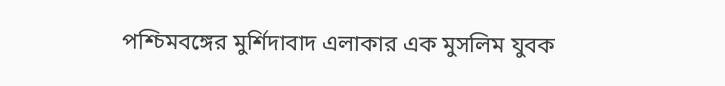পশ্চিমবঙ্গের মুর্শিদাবাদ এলাকার এক মুসলিম যুবক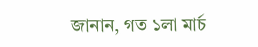জানান, গত ১লা মার্চ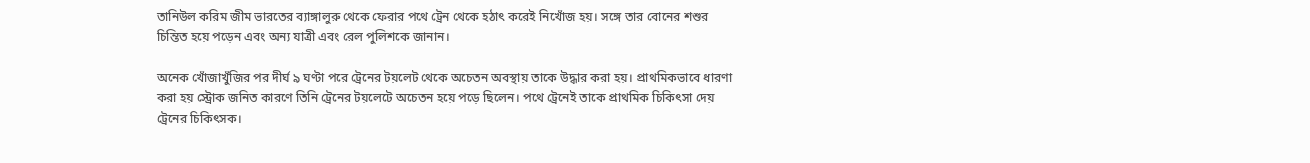তানিউল করিম জীম ভারতের ব্যাঙ্গালুরু থেকে ফেরার পথে ট্রেন থেকে হঠাৎ করেই নিখোঁজ হয়। সঙ্গে তার বোনের শশুর চিন্তিত হয়ে পড়েন এবং অন্য যাত্রী এবং রেল পুলিশকে জানান।

অনেক খোঁজাখুঁজির পর দীর্ঘ ৯ ঘণ্টা পরে ট্রেনের টয়লেট থেকে অচেতন অবস্থায় তাকে উদ্ধার করা হয়। প্রাথমিকভাবে ধারণা করা হয় স্ট্রোক জনিত কারণে তিনি ট্রেনের টয়লেটে অচেতন হয়ে পড়ে ছিলেন। পথে ট্রেনেই তাকে প্রাথমিক চিকিৎসা দেয় ট্রেনের চিকিৎসক।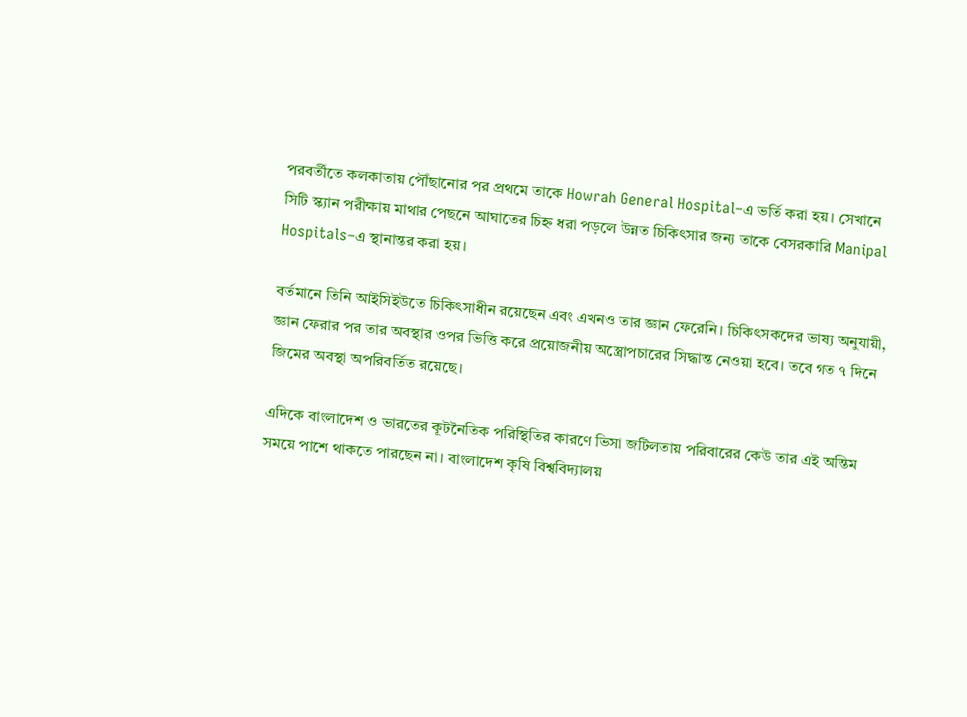পরবর্তীতে কলকাতায় পৌঁছানোর পর প্রথমে তাকে Howrah General Hospital–এ ভর্তি করা হয়। সেখানে সিটি স্ক্যান পরীক্ষায় মাথার পেছনে আঘাতের চিহ্ন ধরা পড়লে উন্নত চিকিৎসার জন্য তাকে বেসরকারি Manipal Hospitals–এ স্থানান্তর করা হয়।

বর্তমানে তিনি আইসিইউতে চিকিৎসাধীন রয়েছেন এবং এখনও তার জ্ঞান ফেরেনি। চিকিৎসকদের ভাষ্য অনুযায়ী, জ্ঞান ফেরার পর তার অবস্থার ওপর ভিত্তি করে প্রয়োজনীয় অস্ত্রোপচারের সিদ্ধান্ত নেওয়া হবে। তবে গত ৭ দিনে জিমের অবস্থা অপরিবর্তিত রয়েছে।

এদিকে বাংলাদেশ ও ভারতের কূটনৈতিক পরিস্থিতির কারণে ভিসা জটিলতায় পরিবারের কেউ তার এই অন্তিম সময়ে পাশে থাকতে পারছেন না। বাংলাদেশ কৃষি বিশ্ববিদ্যালয়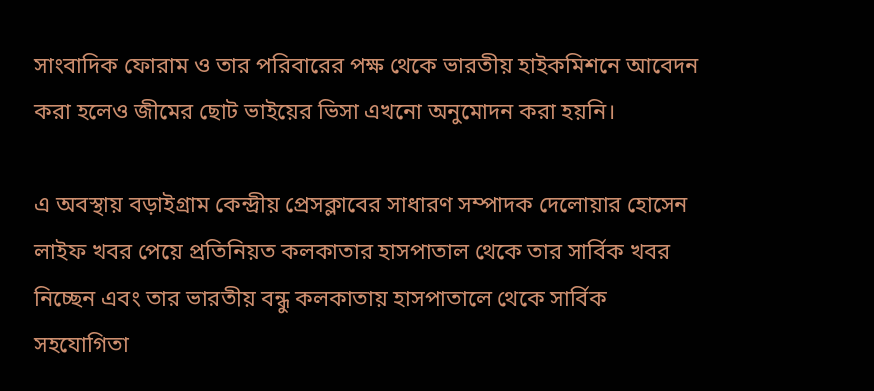সাংবাদিক ফোরাম ও তার পরিবারের পক্ষ থেকে ভারতীয় হাইকমিশনে আবেদন করা হলেও জীমের ছোট ভাইয়ের ভিসা এখনো অনুমোদন করা হয়নি।

এ অবস্থায় বড়াইগ্রাম কেন্দ্রীয় প্রেসক্লাবের সাধারণ সম্পাদক দেলোয়ার হোসেন লাইফ খবর পেয়ে প্রতিনিয়ত কলকাতার হাসপাতাল থেকে তার সার্বিক খবর নিচ্ছেন এবং তার ভারতীয় বন্ধু কলকাতায় হাসপাতালে থেকে সার্বিক সহযোগিতা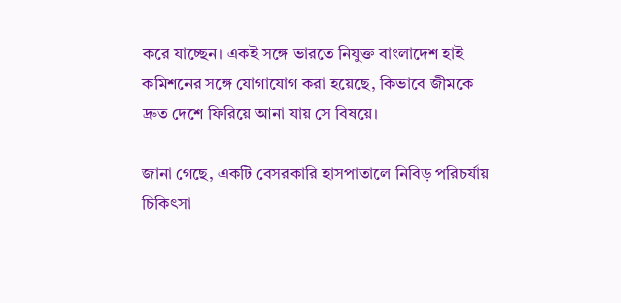করে যাচ্ছেন। একই সঙ্গে ভারতে নিযুক্ত বাংলাদেশ হাই কমিশনের সঙ্গে যোগাযোগ করা হয়েছে, কিভাবে জীমকে দ্রুত দেশে ফিরিয়ে আনা যায় সে বিষয়ে।

জানা গেছে, একটি বেসরকারি হাসপাতালে নিবিড় পরিচর্যায় চিকিৎসা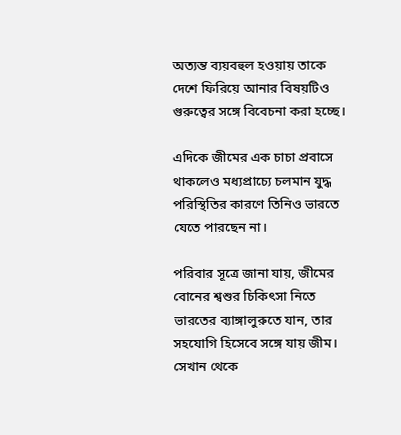অত্যন্ত ব্যয়বহুল হওয়ায় তাকে দেশে ফিরিয়ে আনার বিষয়টিও গুরুত্বের সঙ্গে বিবেচনা করা হচ্ছে।

এদিকে জীমের এক চাচা প্রবাসে থাকলেও মধ্যপ্রাচ্যে চলমান যুদ্ধ পরিস্থিতির কারণে তিনিও ভারতে যেতে পারছেন না।

পরিবার সূত্রে জানা যায়, জীমের বোনের শ্বশুর চিকিৎসা নিতে ভারতের ব্যাঙ্গালুরুতে যান, তার সহযোগি হিসেবে সঙ্গে যায় জীম। সেখান থেকে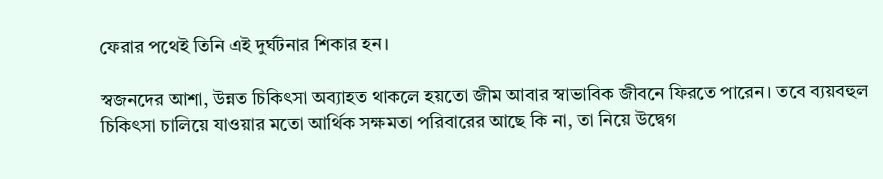ফেরার পথেই তিনি এই দুর্ঘটনার শিকার হন।

স্বজনদের আশা, উন্নত চিকিৎসা অব্যাহত থাকলে হয়তো জীম আবার স্বাভাবিক জীবনে ফিরতে পারেন। তবে ব্যয়বহুল চিকিৎসা চালিয়ে যাওয়ার মতো আর্থিক সক্ষমতা পরিবারের আছে কি না, তা নিয়ে উদ্বেগ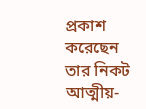প্রকাশ করেছেন তার নিকট আত্মীয়-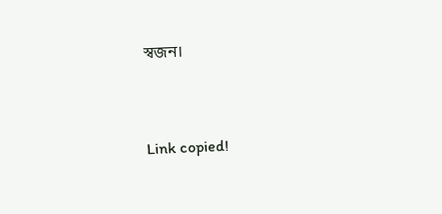স্বজন।



Link copied!